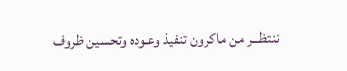ننتظـــر من ماكرون تنفيذ وعـوده وتحسين ظروف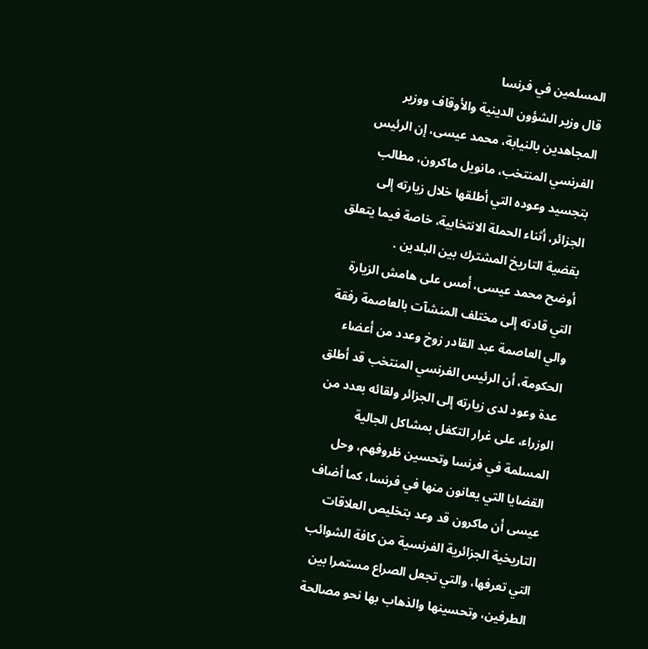المسلمين في فرنسا
قال وزير الشؤون الدينية والأوقاف ووزير المجاهدين بالنيابة، محمد عيسى، إن الرئيس الفرنسي المنتخب، مانويل ماكرون، مطالب بتجسيد وعوده التي أطلقها خلال زيارته إلى الجزائر، أثناء الحملة الانتخابية، خاصة فيما يتعلق بقضية التاريخ المشترك بين البلدين .
أوضح محمد عيسى، أمس على هامش الزيارة التي قادته إلى مختلف المنشآت بالعاصمة رفقة والي العاصمة عبد القادر زوخ وعدد من أعضاء الحكومة، أن الرئيس الفرنسي المنتخب قد أطلق عدة وعود لدى زيارته إلى الجزائر ولقائه بعدد من الوزراء، على غرار التكفل بمشاكل الجالية المسلمة في فرنسا وتحسين ظروفهم، وحل القضايا التي يعانون منها في فرنسا، كما أضاف عيسى أن ماكرون قد وعد بتخليص العلاقات التاريخية الجزائرية الفرنسية من كافة الشوائب التي تعرفها، والتي تجعل الصراع مستمرا بين الطرفين، وتحسينها والذهاب بها نحو مصالحة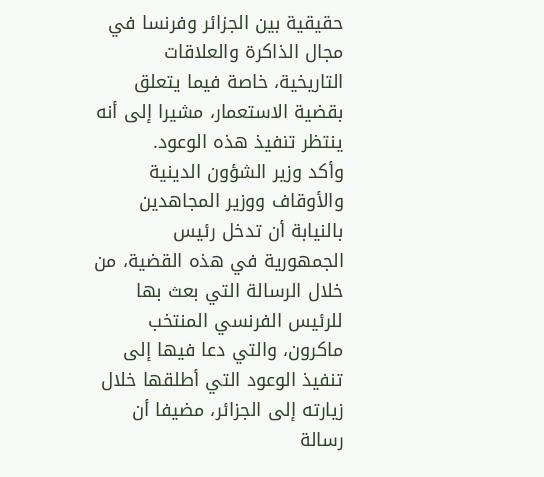حقيقية بين الجزائر وفرنسا في مجال الذاكرة والعلاقات التاريخية، خاصة فيما يتعلق بقضية الاستعمار، مشيرا إلى أنه ينتظر تنفيذ هذه الوعود.
وأكد وزير الشؤون الدينية والأوقاف ووزير المجاهدين بالنيابة أن تدخل رئيس الجمهورية في هذه القضية، من خلال الرسالة التي بعث بها للرئيس الفرنسي المنتخب ماكرون، والتي دعا فيها إلى تنفيذ الوعود التي أطلقها خلال زيارته إلى الجزائر، مضيفا أن رسالة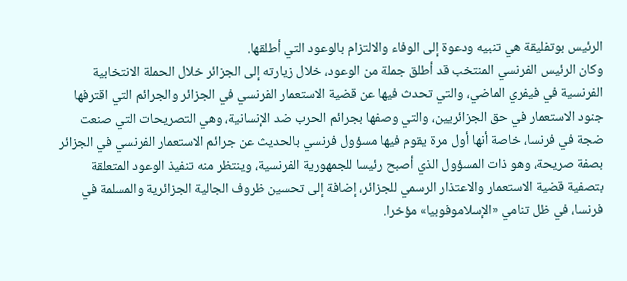الرئيس بوتفليقة هي تنبيه ودعوة إلى الوفاء والالتزام بالوعود التي أطلقها.
وكان الرئيس الفرنسي المنتخب قد أطلق جملة من الوعود، خلال زيارته إلى الجزائر خلال الحملة الانتخابية الفرنسية في فيفري الماضي، والتي تحدث فيها عن قضية الاستعمار الفرنسي في الجزائر والجرائم التي اقترفها جنود الاستعمار في حق الجزائريين، والتي وصفها بجرائم الحرب ضد الإنسانية، وهي التصريحات التي صنعت ضجة في فرنسا، خاصة أنها أول مرة يقوم فيها مسؤول فرنسي بالحديث عن جرائم الاستعمار الفرنسي في الجزائر بصفة صريحة، وهو ذات المسؤول الذي أصبح رئيسا للجمهورية الفرنسية، وينتظر منه تنفيذ الوعود المتعلقة بتصفية قضية الاستعمار والاعتذار الرسمي للجزائر، إضافة إلى تحسين ظروف الجالية الجزائرية والمسلمة في فرنسا، في ظل تنامي «الإسلاموفوبيا» مؤخرا.